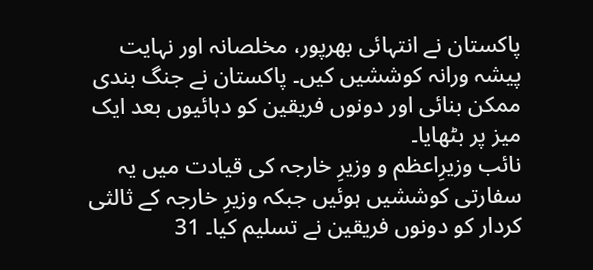پاکستان نے انتہائی بھرپور، مخلصانہ اور نہایت پیشہ ورانہ کوششیں کیں۔ پاکستان نے جنگ بندی ممکن بنائی اور دونوں فریقین کو دہائیوں بعد ایک میز پر بٹھایا۔
نائب وزیرِاعظم و وزیرِ خارجہ کی قیادت میں یہ سفارتی کوششیں ہوئیں جبکہ وزیرِ خارجہ کے ثالثی کردار کو دونوں فریقین نے تسلیم کیا۔ 31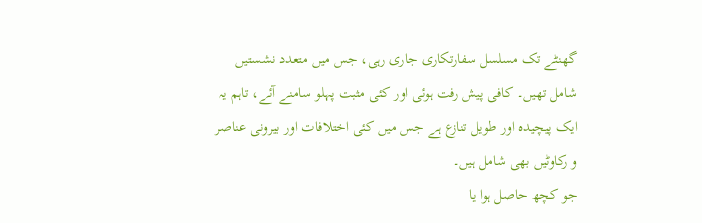گھنٹے تک مسلسل سفارتکاری جاری رہی، جس میں متعدد نشستیں شامل تھیں۔ کافی پیش رفت ہوئی اور کئی مثبت پہلو سامنے آئے، تاہم یہ ایک پیچیدہ اور طویل تنازع ہے جس میں کئی اختلافات اور بیرونی عناصر و رکاوٹیں بھی شامل ہیں۔
جو کچھ حاصل ہوا یا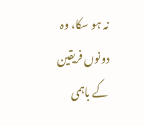نہ ہو سکا، وہ دونوں فریقین کے باہمی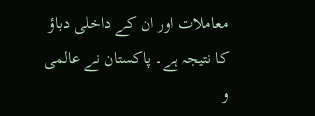معاملات اور ان کے داخلی دباؤ کا نتیجہ ہے۔ پاکستان نے عالمی و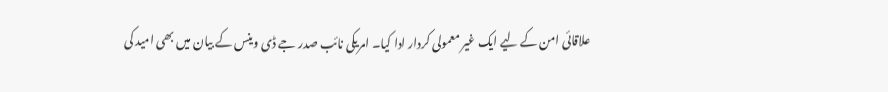علاقائی امن کے لیے ایک غیر معمولی کردار ادا کیا۔ امریکی نائب صدر جے ڈی وینس کے بیان میں بھی امید کی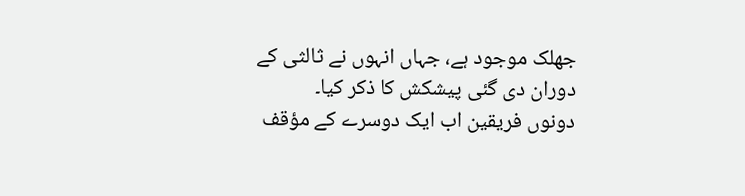جھلک موجود ہے، جہاں انہوں نے ثالثی کے دوران دی گئی پیشکش کا ذکر کیا۔
دونوں فریقین اب ایک دوسرے کے مؤقف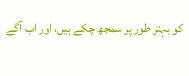کو بہتر طور پر سمجھ چکے ہیں، اور اب آگے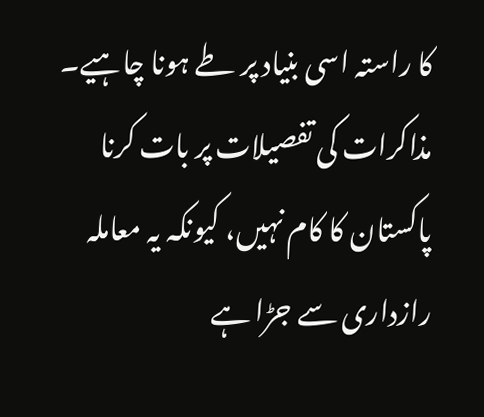کا راستہ اسی بنیاد پر طے ہونا چاہیے۔ مذاکرات کی تفصیلات پر بات کرنا پاکستان کا کام نہیں، کیونکہ یہ معاملہ رازداری سے جڑا ہے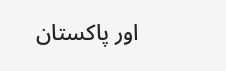اور پاکستان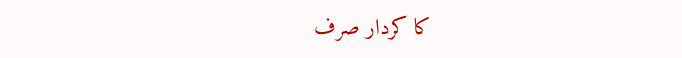کا کردار صرف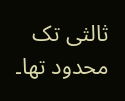ثالثی تک محدود تھا۔